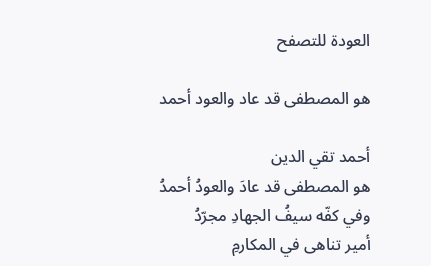العودة للتصفح

هو المصطفى قد عاد والعود أحمد

أحمد تقي الدين
هو المصطفى قد عادَ والعودُ أحمدُ
وفي كفّه سيفُ الجهادِ مجرّدُ
أمير تناهى في المكارمِ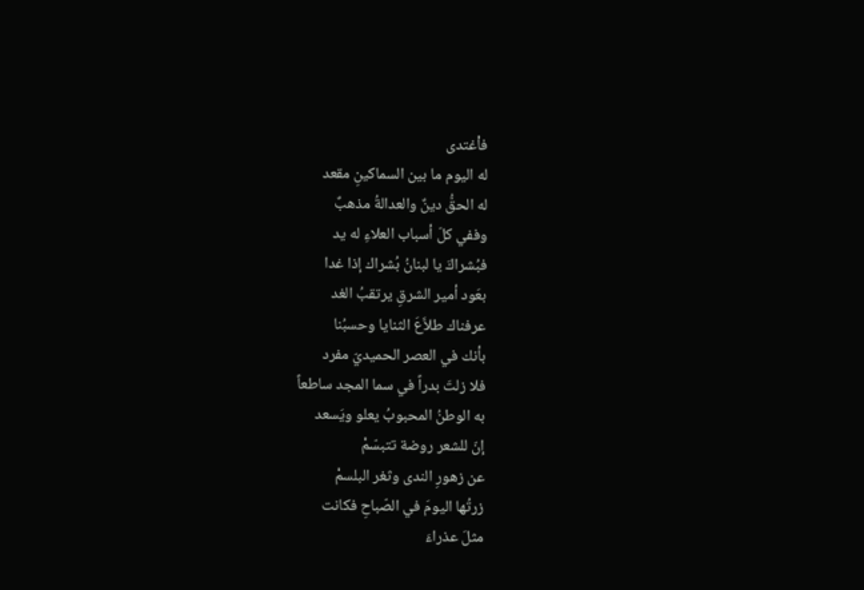فاْغتدى
له اليوم ما بين السماكينِ مقعد
له الحقُّ دينٌ والعدالةُ مذهبٌ
وففي كلّ أسباب العلاءِ له يد
فبُشراكَ يا لبنانُ بُشراك إذا غدا
بعَود أمير الشرقِ يرتقبُ الغد
عرفناك طلاَّعَ الثنايا وحسبُنا
بأنك في العصر الحميديّ مفرد
فلا زلتَ بدراً في سما المجد ساطعاً
به الوطنُ المحبوبُ يعلو ويَسعد
إنّ للشعر روضة تتبسّمْ
عن زهورِ الندى وثغر البلسمْ
زرتُها اليومَ في الصّباحِ فكانت
مثلَ عذراءَ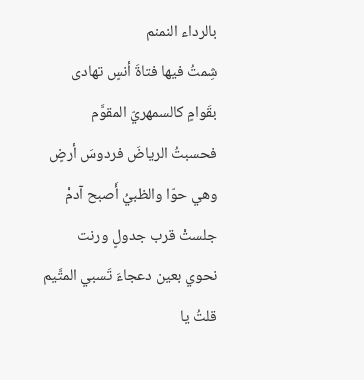بالرداء النمنم
شِمتُ فيها فتاةَ أنسٍ تهادى
بقَوامٍ كالسمهريّ المقوَّم
فحسبتُ الرياضَ فردوسَ أرضٍ
وهي حوّا والظبيُ أَصبح آدمْ
جلستْ قرب جدولٍ ورنت
نحوي بعين دعجاءَ تَسبي المتَّيم
قلتُ يا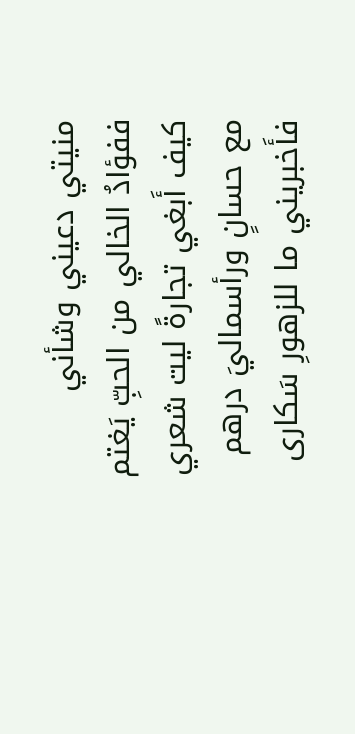منيتي دعيني وشأني
ففؤادُ الخالي من الحبِّ يَغتم
كيف أَبغي تجارةً ليت شعري
مع حسانٍ ورأسماليَ درهم
فأَخبريني ما للزهورِ سَكارى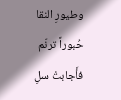وطيورِ النقا حُبوراً ترنّم
فأَجابتْ سلِ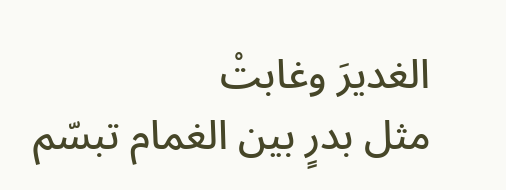الغديرَ وغابتْ
مثل بدرٍ بين الغمام تبسّم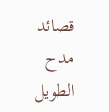قصائد مدح الطويل